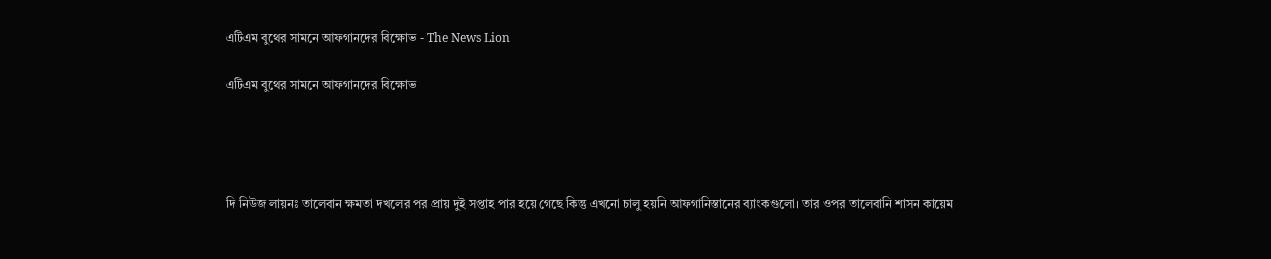এটিএম বুথের সামনে আফগানদের বিক্ষোভ - The News Lion

এটিএম বুথের সামনে আফগানদের বিক্ষোভ




দি নিউজ লায়নঃ তালেবান ক্ষমতা দখলের পর প্রায় দুই সপ্তাহ পার হয়ে গেছে কিন্তু এখনো চালু হয়নি আফগানিস্তানের ব্যাংকগুলো। তার ওপর তালেবানি শাসন কায়েম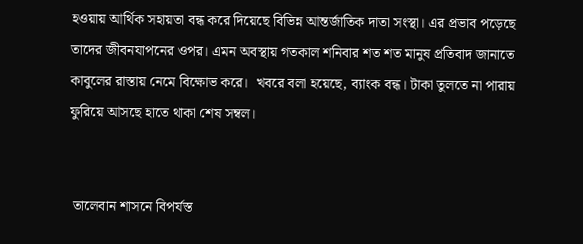হওয়ায় আর্থিক সহায়তা বন্ধ করে দিয়েছে বিভিন্ন আন্তর্জাতিক দাতা সংস্থা। এর প্রভাব পড়েছে তাদের জীবনযাপনের ওপর। এমন অবস্থায় গতকাল শনিবার শত শত মানুষ প্রতিবাদ জানাতে কাবুলের রাস্তায় নেমে বিক্ষোভ করে।  খবরে বলা হয়েছে, ব্যাংক বন্ধ। টাকা তুলতে না পারায় ফুরিয়ে আসছে হাতে থাকা শেষ সম্বল।


 তালেবান শাসনে বিপর্যস্ত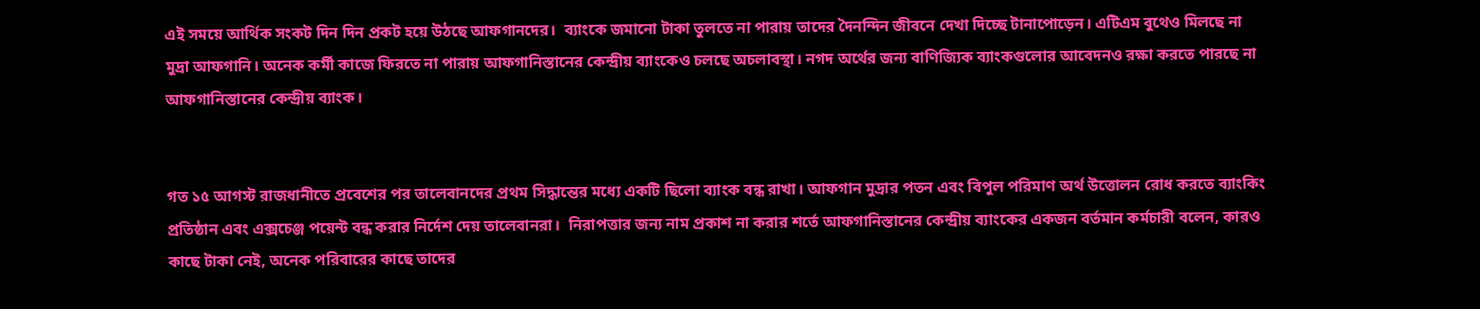এই সময়ে আর্থিক সংকট দিন দিন প্রকট হয়ে উঠছে আফগানদের।  ব্যাংকে জমানো টাকা তুলতে না পারায় তাদের দৈনন্দিন জীবনে দেখা দিচ্ছে টানাপোড়েন। এটিএম বুথেও মিলছে না মুদ্রা আফগানি। অনেক কর্মী কাজে ফিরতে না পারায় আফগানিস্তানের কেন্দ্রীয় ব্যাংকেও চলছে অচলাবস্থা। নগদ অর্থের জন্য বাণিজ্যিক ব্যাংকগুলোর আবেদনও রক্ষা করতে পারছে না আফগানিস্তানের কেন্দ্রীয় ব্যাংক।


গত ১৫ আগস্ট রাজধানীতে প্রবেশের পর তালেবানদের প্রথম সিদ্ধান্তের মধ্যে একটি ছিলো ব্যাংক বন্ধ রাখা। আফগান মুদ্রার পতন এবং বিপুল পরিমাণ অর্থ উত্তোলন রোধ করতে ব্যাংকিং প্রতিষ্ঠান এবং এক্সচেঞ্জ পয়েন্ট বন্ধ করার নির্দেশ দেয় তালেবানরা।  নিরাপত্তার জন্য নাম প্রকাশ না করার শর্তে আফগানিস্তানের কেন্দ্রীয় ব্যাংকের একজন বর্তমান কর্মচারী বলেন, কারও কাছে টাকা নেই, অনেক পরিবারের কাছে তাদের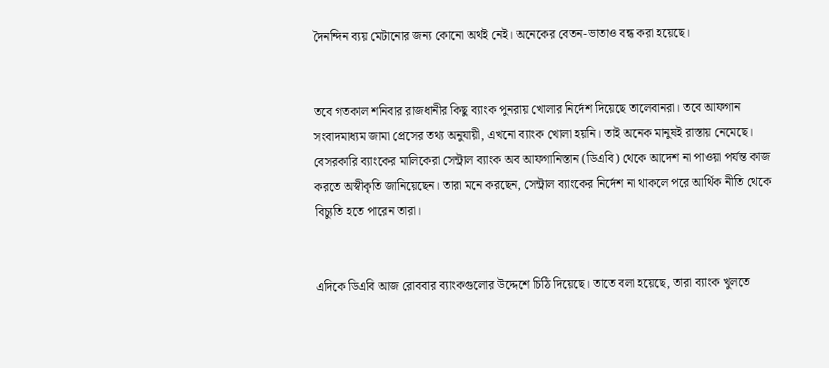দৈনন্দিন ব্যয় মেটানোর জন্য কোনো অর্থই নেই। অনেকের বেতন-ভাতাও বন্ধ করা হয়েছে।


তবে গতকাল শনিবার রাজধানীর কিছু ব্যাংক পুনরায় খোলার নির্দেশ দিয়েছে তালেবানরা। তবে আফগান সংবাদমাধ্যম জামা প্রেসের তথ্য অনুযায়ী, এখনো ব্যাংক খোলা হয়নি। তাই অনেক মানুষই রাস্তায় নেমেছে। বেসরকারি ব্যাংকের মালিকেরা সেন্ট্রাল ব্যাংক অব আফগানিস্তান (ডিএবি) থেকে আদেশ না পাওয়া পর্যন্ত কাজ করতে অস্বীকৃতি জানিয়েছেন। তারা মনে করছেন, সেন্ট্রাল ব্যাংকের নির্দেশ না থাকলে পরে আর্থিক নীতি থেকে বিচ্যুতি হতে পারেন তারা।


এদিকে ডিএবি আজ রোববার ব্যাংকগুলোর উদ্দেশে চিঠি দিয়েছে। তাতে বলা হয়েছে, তারা ব্যাংক খুলতে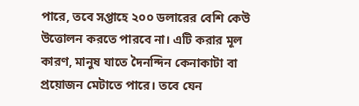পারে, তবে সপ্তাহে ২০০ ডলারের বেশি কেউ উত্তোলন করতে পারবে না। এটি করার মূল কারণ, মানুষ যাতে দৈনন্দিন কেনাকাটা বা প্রয়োজন মেটাতে পারে। তবে যেন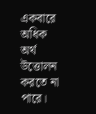একবারে অধিক অর্থ উত্তোলন করতে না পারে।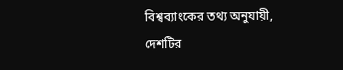বিশ্বব্যাংকের তথ্য অনুযায়ী, দেশটির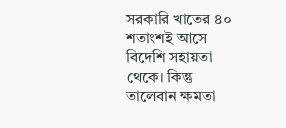সরকারি খাতের ৪০ শতাংশই আসে বিদেশি সহায়তা থেকে। কিন্তু তালেবান ক্ষমতা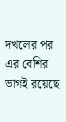দখলের পর এর বেশির ভাগই রয়েছে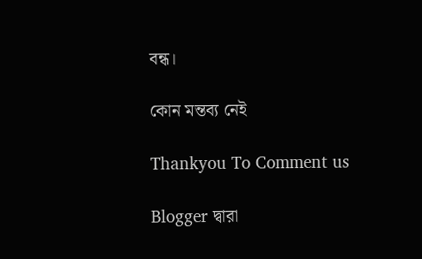বন্ধ।

কোন মন্তব্য নেই

Thankyou To Comment us

Blogger দ্বারা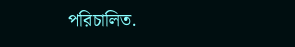পরিচালিত.